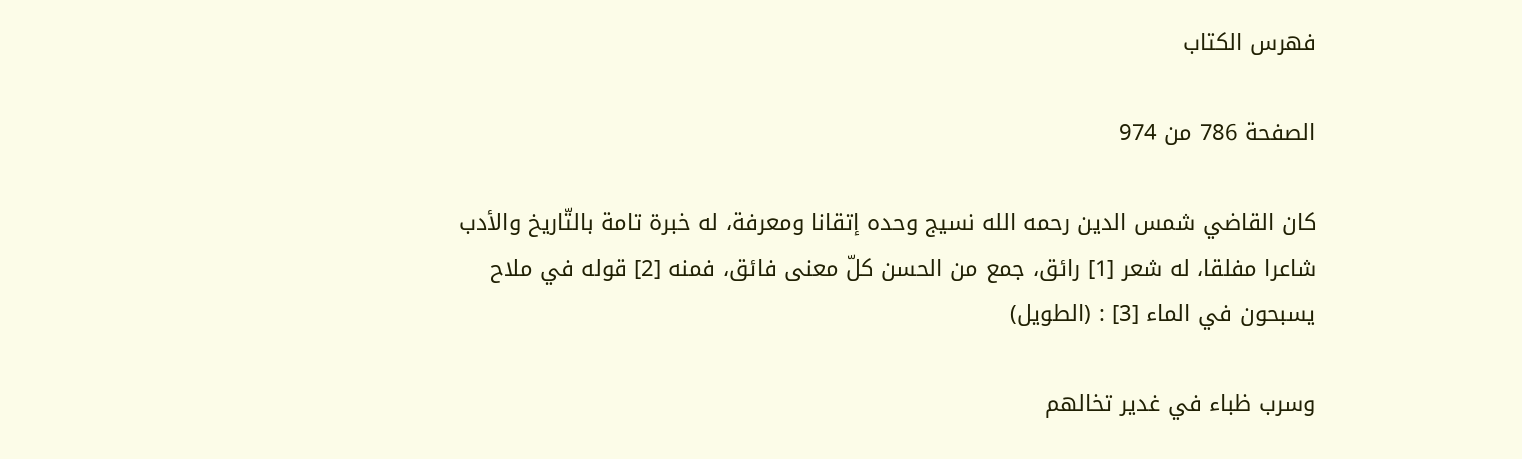فهرس الكتاب

الصفحة 786 من 974

كان القاضي شمس الدين رحمه الله نسيج وحده إتقانا ومعرفة، له خبرة تامة بالتّاريخ والأدب شاعرا مفلقا، له شعر [1] رائق، جمع من الحسن كلّ معنى فائق، فمنه [2] قوله في ملاح يسبحون في الماء [3] : (الطويل)

وسرب ظباء في غدير تخالهم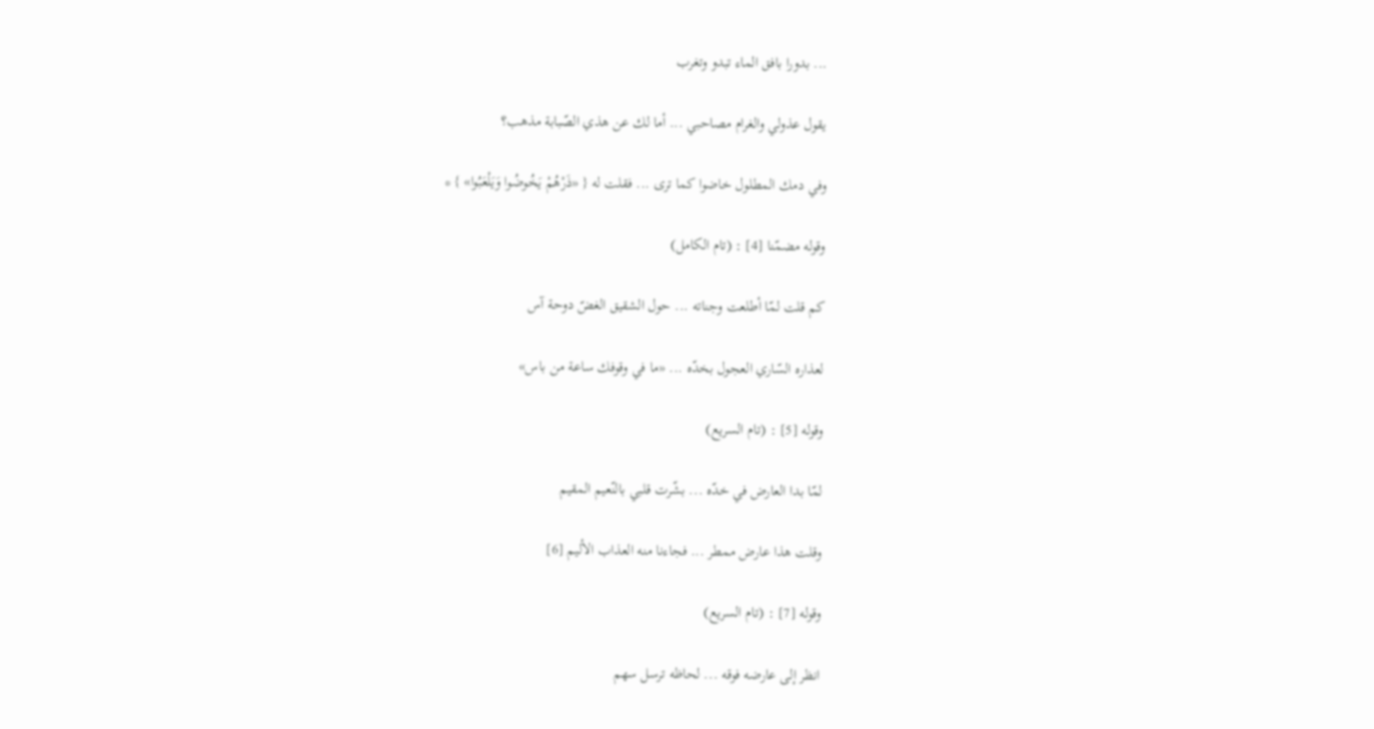... بدورا بافق الماء تبدو وتغرب

يقول عذولي والغرام مصاحبي ... أما لك عن هذي الصّبابة مذهب؟

وفي دمك المطلول خاضوا كما ترى ... فقلت له { «ذَرْهُمْ يَخُوضُوا وَيَلْعَبُوا» } *

وقوله مضمّنا [4] : (تام الكامل)

كم قلت لمّا أطلعت وجناته ... حول الشقيق الغضّ دوحة آس

لعذاره السّاري العجول بخدّه ... «ما في وقوفك ساعة من باس»

وقوله [5] : (تام السريع)

لمّا بدا العارض في خدّه ... بشّرت قلبي بالنّعيم المقيم

وقلت هذا عارض ممطر ... فجاءنا منه العذاب الأليم [6]

وقوله [7] : (تام السريع)

انظر إلى عارضه فوقه ... لحاظه ترسل سهم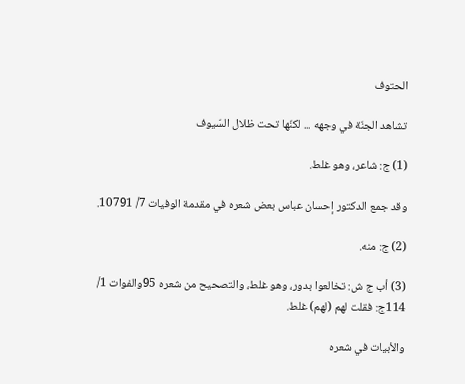الحتوف

تشاهد الجنّة في وجهه ... لكنّها تحت ظلال السّيوف

(1) ج: شاعر، وهو غلط.

وقد جمع الدكتور إحسان عباس بعض شعره في مقدمة الوفيات 7/ 10791.

(2) ج: منه.

(3) أب ج ش: تخالعوا بدور، وهو غلط، والتصحيح من شعره 95والفوات 1/ 114ج: فقلت لهم (لهم) غلط.

والأبيات في شعره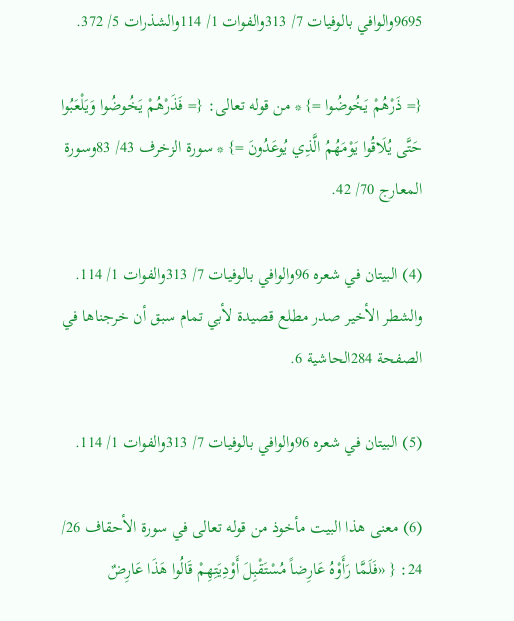9695والوافي بالوفيات 7/ 313والفوات 1/ 114والشذرات 5/ 372.

{= ذَرْهُمْ يَخُوضُوا =} * من قوله تعالى: {= فَذَرْهُمْ يَخُوضُوا وَيَلْعَبُوا حَتَّى يُلَاقُوا يَوْمَهُمُ الَّذِي يُوعَدُونَ =} * سورة الزخرف 43/ 83وسورة المعارج 70/ 42.

(4) البيتان في شعره 96والوافي بالوفيات 7/ 313والفوات 1/ 114. والشطر الأخير صدر مطلع قصيدة لأبي تمام سبق أن خرجناها في الصفحة 284الحاشية 6.

(5) البيتان في شعره 96والوافي بالوفيات 7/ 313والفوات 1/ 114.

(6) معنى هذا البيت مأخوذ من قوله تعالى في سورة الأحقاف 26/ 24: { «فَلَمَّا رَأَوْهُ عَارِضاً مُسْتَقْبِلَ أَوْدِيَتِهِمْ قَالُوا هَذَا عَارِضٌ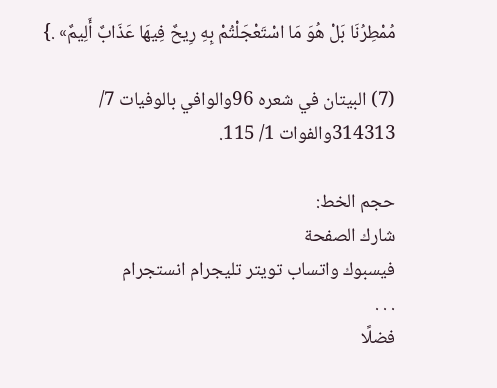مُمْطِرُنَا بَلْ هُوَ مَا اسْتَعْجَلْتُمْ بِهِ رِيحٌ فِيهَا عَذَابٌ أَلِيمٌ» .}

(7) البيتان في شعره 96والوافي بالوفيات 7/ 314313والفوات 1/ 115.

حجم الخط:
شارك الصفحة
فيسبوك واتساب تويتر تليجرام انستجرام
. . .
فضلًا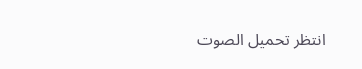انتظر تحميل الصوت